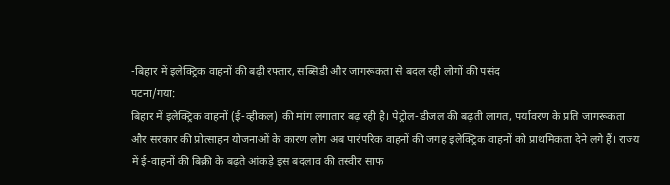-बिहार में इलेक्ट्रिक वाहनों की बढ़ी रफ्तार, सब्सिडी और जागरूकता से बदल रही लोगों की पसंद
पटना/गया:
बिहार में इलेक्ट्रिक वाहनों (ई-व्हीकल) की मांग लगातार बढ़ रही है। पेट्रोल-डीजल की बढ़ती लागत, पर्यावरण के प्रति जागरूकता और सरकार की प्रोत्साहन योजनाओं के कारण लोग अब पारंपरिक वाहनों की जगह इलेक्ट्रिक वाहनों को प्राथमिकता देने लगे हैं। राज्य में ई-वाहनों की बिक्री के बढ़ते आंकड़े इस बदलाव की तस्वीर साफ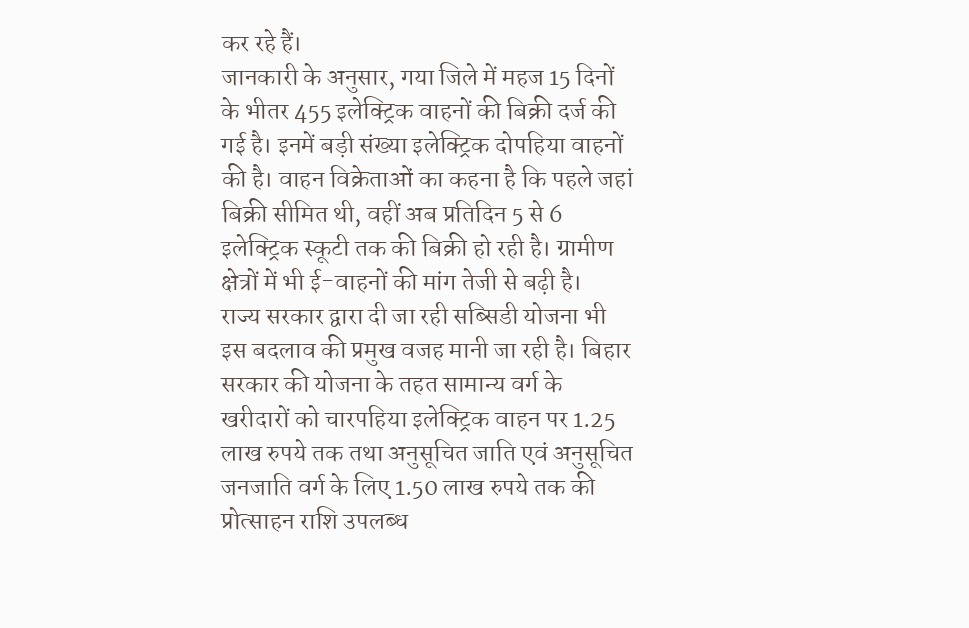कर रहे हैं।
जानकारी के अनुसार, गया जिले में महज 15 दिनों के भीतर 455 इलेक्ट्रिक वाहनों की बिक्री दर्ज की गई है। इनमें बड़ी संख्या इलेक्ट्रिक दोपहिया वाहनों की है। वाहन विक्रेताओं का कहना है कि पहले जहां बिक्री सीमित थी, वहीं अब प्रतिदिन 5 से 6 इलेक्ट्रिक स्कूटी तक की बिक्री हो रही है। ग्रामीण क्षेत्रों में भी ई-वाहनों की मांग तेजी से बढ़ी है।
राज्य सरकार द्वारा दी जा रही सब्सिडी योजना भी इस बदलाव की प्रमुख वजह मानी जा रही है। बिहार सरकार की योजना के तहत सामान्य वर्ग के खरीदारों को चारपहिया इलेक्ट्रिक वाहन पर 1.25 लाख रुपये तक तथा अनुसूचित जाति एवं अनुसूचित जनजाति वर्ग के लिए 1.50 लाख रुपये तक की प्रोत्साहन राशि उपलब्ध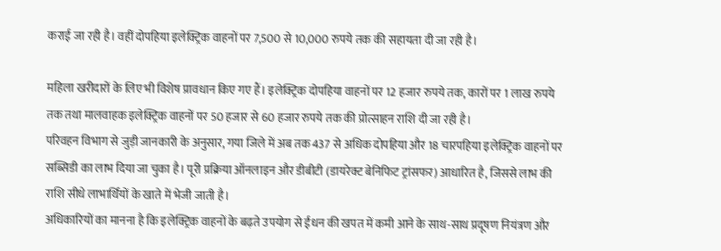कराई जा रही है। वहीं दोपहिया इलेक्ट्रिक वाहनों पर 7,500 से 10,000 रुपये तक की सहायता दी जा रही है।

महिला खरीदारों के लिए भी विशेष प्रावधान किए गए हैं। इलेक्ट्रिक दोपहिया वाहनों पर 12 हजार रुपये तक, कारों पर 1 लाख रुपये तक तथा मालवाहक इलेक्ट्रिक वाहनों पर 50 हजार से 60 हजार रुपये तक की प्रोत्साहन राशि दी जा रही है।
परिवहन विभाग से जुड़ी जानकारी के अनुसार, गया जिले में अब तक 437 से अधिक दोपहिया और 18 चारपहिया इलेक्ट्रिक वाहनों पर सब्सिडी का लाभ दिया जा चुका है। पूरी प्रक्रिया ऑनलाइन और डीबीटी (डायरेक्ट बेनिफिट ट्रांसफर) आधारित है, जिससे लाभ की राशि सीधे लाभार्थियों के खाते में भेजी जाती है।
अधिकारियों का मानना है कि इलेक्ट्रिक वाहनों के बढ़ते उपयोग से ईंधन की खपत में कमी आने के साथ-साथ प्रदूषण नियंत्रण और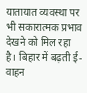यातायात व्यवस्था पर भी सकारात्मक प्रभाव देखने को मिल रहा है। बिहार में बढ़ती ई-वाहन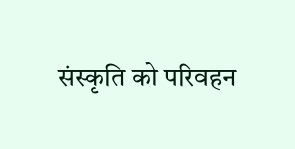संस्कृति को परिवहन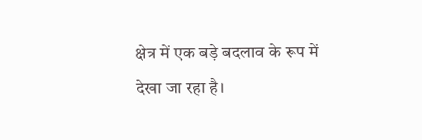क्षेत्र में एक बड़े बदलाव के रूप में देखा जा रहा है।